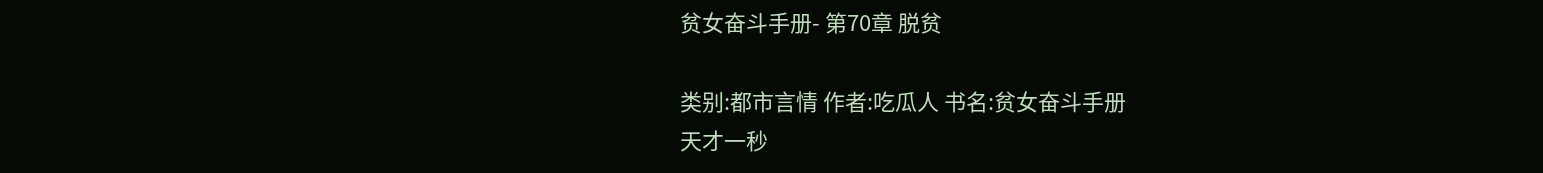贫女奋斗手册- 第70章 脱贫

类别:都市言情 作者:吃瓜人 书名:贫女奋斗手册
天才一秒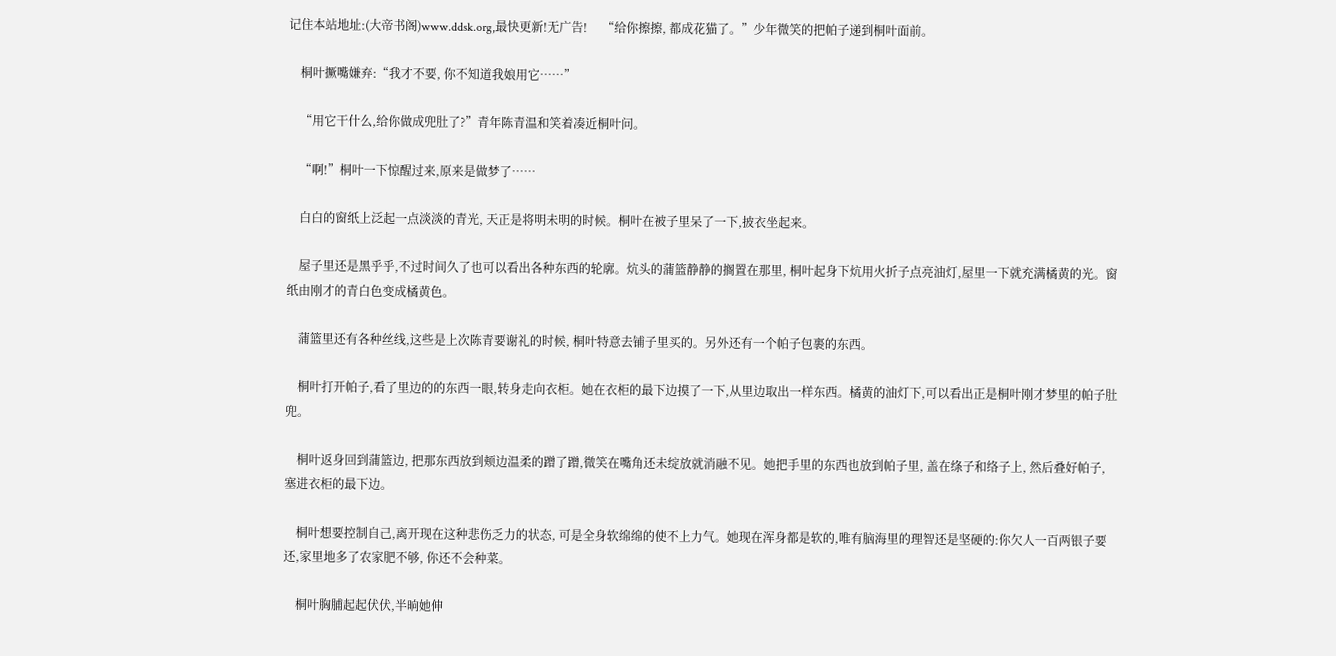记住本站地址:(大帝书阁)www.ddsk.org,最快更新!无广告!     “给你擦擦, 都成花猫了。”少年微笑的把帕子递到桐叶面前。

    桐叶撅嘴嫌弃:“我才不要, 你不知道我娘用它……”

    “用它干什么,给你做成兜肚了?”青年陈青温和笑着凑近桐叶问。

    “啊!”桐叶一下惊醒过来,原来是做梦了……

    白白的窗纸上泛起一点淡淡的青光, 天正是将明未明的时候。桐叶在被子里呆了一下,披衣坐起来。

    屋子里还是黑乎乎,不过时间久了也可以看出各种东西的轮廓。炕头的蒲篮静静的搁置在那里, 桐叶起身下炕用火折子点亮油灯,屋里一下就充满橘黄的光。窗纸由刚才的青白色变成橘黄色。

    蒲篮里还有各种丝线,这些是上次陈青要谢礼的时候, 桐叶特意去铺子里买的。另外还有一个帕子包裹的东西。

    桐叶打开帕子,看了里边的的东西一眼,转身走向衣柜。她在衣柜的最下边摸了一下,从里边取出一样东西。橘黄的油灯下,可以看出正是桐叶刚才梦里的帕子肚兜。

    桐叶返身回到蒲篮边, 把那东西放到颊边温柔的蹭了蹭,微笑在嘴角还未绽放就消融不见。她把手里的东西也放到帕子里, 盖在绦子和络子上, 然后叠好帕子,塞进衣柜的最下边。

    桐叶想要控制自己,离开现在这种悲伤乏力的状态, 可是全身软绵绵的使不上力气。她现在浑身都是软的,唯有脑海里的理智还是坚硬的:你欠人一百两银子要还,家里地多了农家肥不够, 你还不会种菜。

    桐叶胸脯起起伏伏,半晌她伸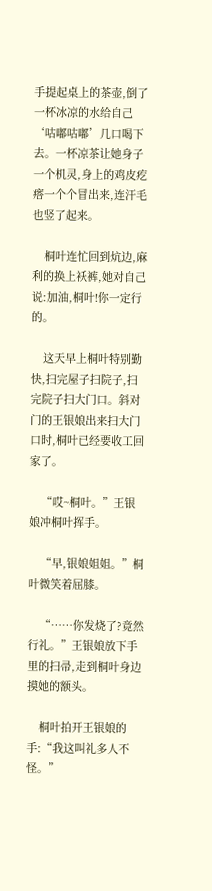手提起桌上的茶壶,倒了一杯冰凉的水给自己‘咕嘟咕嘟’几口喝下去。一杯凉茶让她身子一个机灵,身上的鸡皮疙瘩一个个冒出来,连汗毛也竖了起来。

    桐叶连忙回到炕边,麻利的换上袄裤,她对自己说:加油,桐叶!你一定行的。

    这天早上桐叶特别勤快,扫完屋子扫院子,扫完院子扫大门口。斜对门的王银娘出来扫大门口时,桐叶已经要收工回家了。

    “哎~桐叶。”王银娘冲桐叶挥手。

    “早,银娘姐姐。”桐叶微笑着屈膝。

    “……你发烧了?竟然行礼。”王银娘放下手里的扫帚,走到桐叶身边摸她的额头。

    桐叶拍开王银娘的手:“我这叫礼多人不怪。”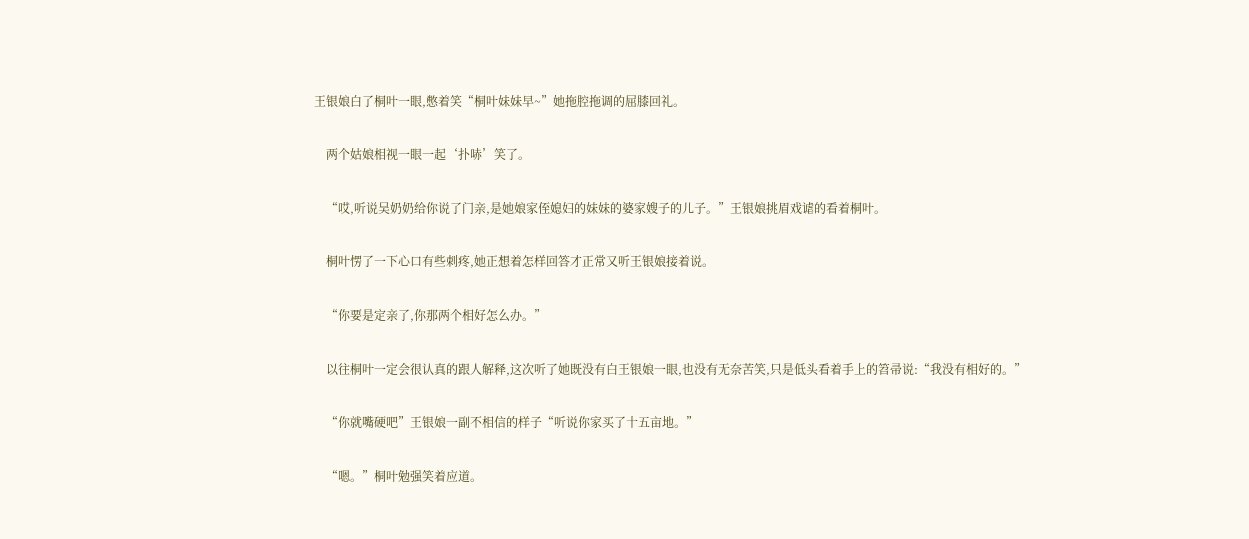王银娘白了桐叶一眼,憋着笑“桐叶妹妹早~”她拖腔拖调的屈膝回礼。

    两个姑娘相视一眼一起‘扑哧’笑了。

    “哎,听说吴奶奶给你说了门亲,是她娘家侄媳妇的妹妹的婆家嫂子的儿子。”王银娘挑眉戏谑的看着桐叶。

    桐叶愣了一下心口有些刺疼,她正想着怎样回答才正常又听王银娘接着说。

    “你要是定亲了,你那两个相好怎么办。”

    以往桐叶一定会很认真的跟人解释,这次听了她既没有白王银娘一眼,也没有无奈苦笑,只是低头看着手上的笤帚说:“我没有相好的。”

    “你就嘴硬吧”王银娘一副不相信的样子“听说你家买了十五亩地。”

    “嗯。”桐叶勉强笑着应道。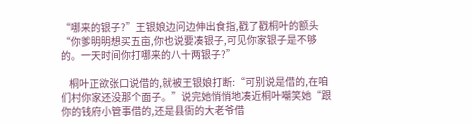“哪来的银子?”王银娘边问边伸出食指,戳了戳桐叶的额头“你爹明明想买五亩,你也说要凑银子,可见你家银子是不够的。一天时间你打哪来的八十两银子?”

    桐叶正欲张口说借的,就被王银娘打断:“可别说是借的,在咱们村你家还没那个面子。”说完她悄悄地凑近桐叶嘲笑她“跟你的钱府小管事借的,还是县衙的大老爷借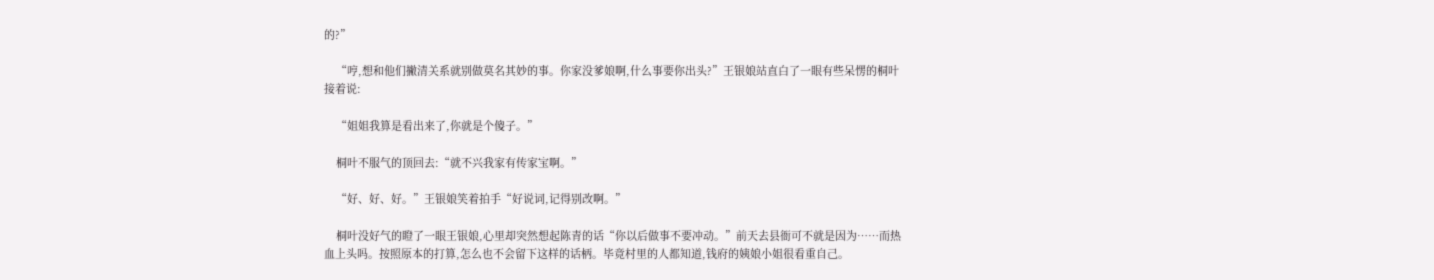的?”

    “哼,想和他们撇清关系就别做莫名其妙的事。你家没爹娘啊,什么事要你出头?”王银娘站直白了一眼有些呆愣的桐叶接着说:

    “姐姐我算是看出来了,你就是个傻子。”

    桐叶不服气的顶回去:“就不兴我家有传家宝啊。”

    “好、好、好。”王银娘笑着拍手“好说词,记得别改啊。”

    桐叶没好气的瞪了一眼王银娘,心里却突然想起陈青的话“你以后做事不要冲动。”前天去县衙可不就是因为……而热血上头吗。按照原本的打算,怎么也不会留下这样的话柄。毕竟村里的人都知道,钱府的姨娘小姐很看重自己。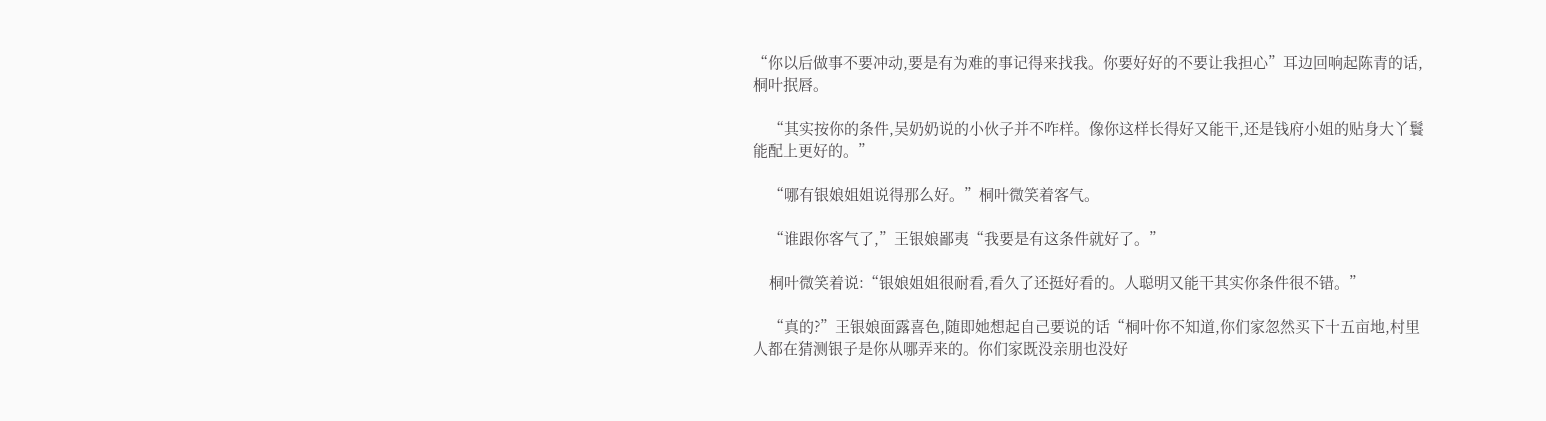“你以后做事不要冲动,要是有为难的事记得来找我。你要好好的不要让我担心”耳边回响起陈青的话,桐叶抿唇。

    “其实按你的条件,吴奶奶说的小伙子并不咋样。像你这样长得好又能干,还是钱府小姐的贴身大丫鬟能配上更好的。”

    “哪有银娘姐姐说得那么好。”桐叶微笑着客气。

    “谁跟你客气了,”王银娘鄙夷“我要是有这条件就好了。”

    桐叶微笑着说:“银娘姐姐很耐看,看久了还挺好看的。人聪明又能干其实你条件很不错。”

    “真的?”王银娘面露喜色,随即她想起自己要说的话“桐叶你不知道,你们家忽然买下十五亩地,村里人都在猜测银子是你从哪弄来的。你们家既没亲朋也没好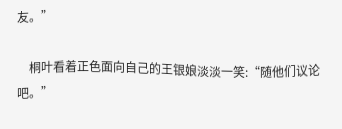友。”

    桐叶看着正色面向自己的王银娘淡淡一笑:“随他们议论吧。”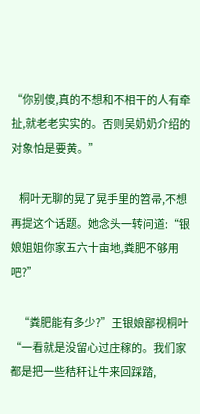“你别傻,真的不想和不相干的人有牵扯,就老老实实的。否则吴奶奶介绍的对象怕是要黄。”

    桐叶无聊的晃了晃手里的笤帚,不想再提这个话题。她念头一转问道:“银娘姐姐你家五六十亩地,粪肥不够用吧?”

    “粪肥能有多少?”王银娘鄙视桐叶“一看就是没留心过庄稼的。我们家都是把一些秸秆让牛来回踩踏,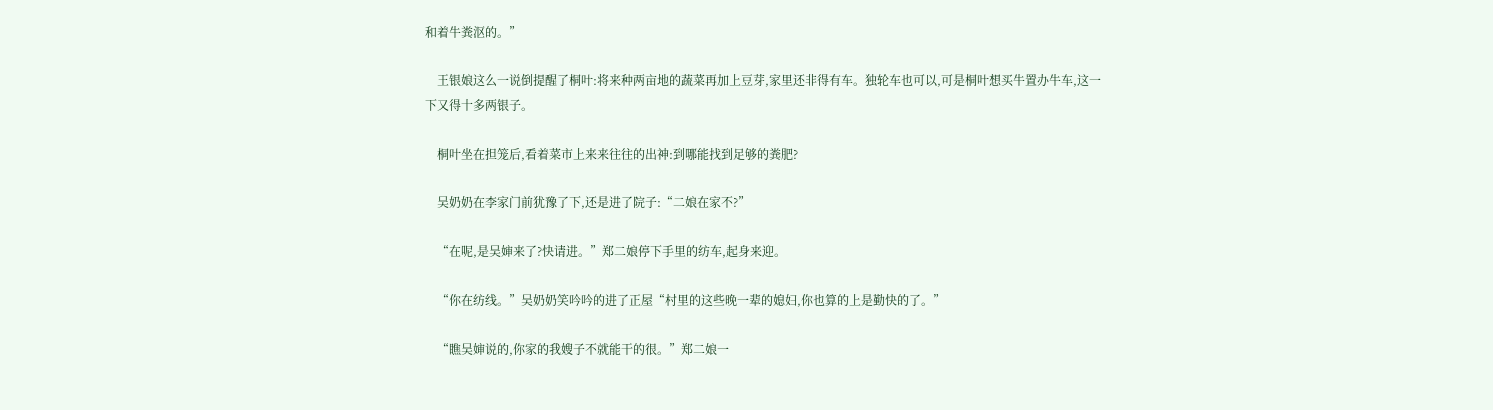和着牛粪沤的。”

    王银娘这么一说倒提醒了桐叶:将来种两亩地的蔬菜再加上豆芽,家里还非得有车。独轮车也可以,可是桐叶想买牛置办牛车,这一下又得十多两银子。

    桐叶坐在担笼后,看着菜市上来来往往的出神:到哪能找到足够的粪肥?

    吴奶奶在李家门前犹豫了下,还是进了院子:“二娘在家不?”

    “在呢,是吴婶来了?快请进。”郑二娘停下手里的纺车,起身来迎。

    “你在纺线。”吴奶奶笑吟吟的进了正屋“村里的这些晚一辈的媳妇,你也算的上是勤快的了。”

    “瞧吴婶说的,你家的我嫂子不就能干的很。”郑二娘一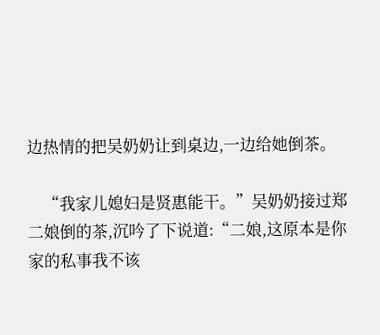边热情的把吴奶奶让到桌边,一边给她倒茶。

    “我家儿媳妇是贤惠能干。”吴奶奶接过郑二娘倒的茶,沉吟了下说道:“二娘,这原本是你家的私事我不该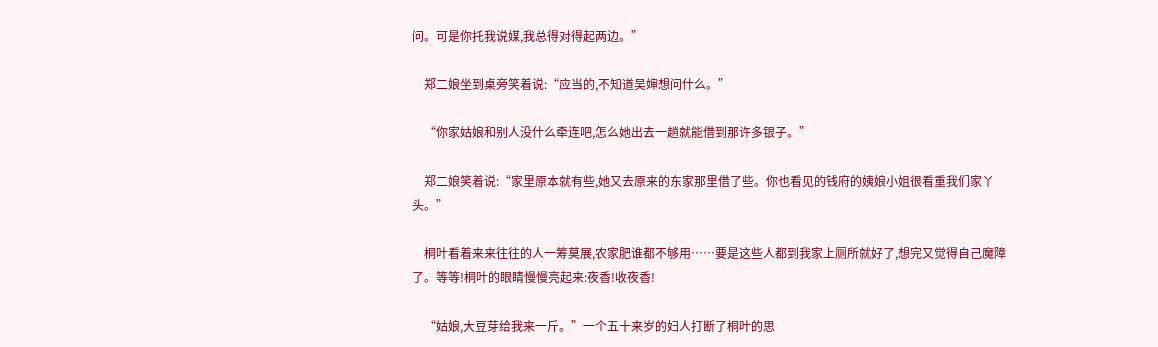问。可是你托我说媒,我总得对得起两边。”

    郑二娘坐到桌旁笑着说:“应当的,不知道吴婶想问什么。”

    “你家姑娘和别人没什么牵连吧,怎么她出去一趟就能借到那许多银子。”

    郑二娘笑着说:“家里原本就有些,她又去原来的东家那里借了些。你也看见的钱府的姨娘小姐很看重我们家丫头。”

    桐叶看着来来往往的人一筹莫展,农家肥谁都不够用……要是这些人都到我家上厕所就好了,想完又觉得自己魔障了。等等!桐叶的眼睛慢慢亮起来:夜香!收夜香!

    “姑娘,大豆芽给我来一斤。”一个五十来岁的妇人打断了桐叶的思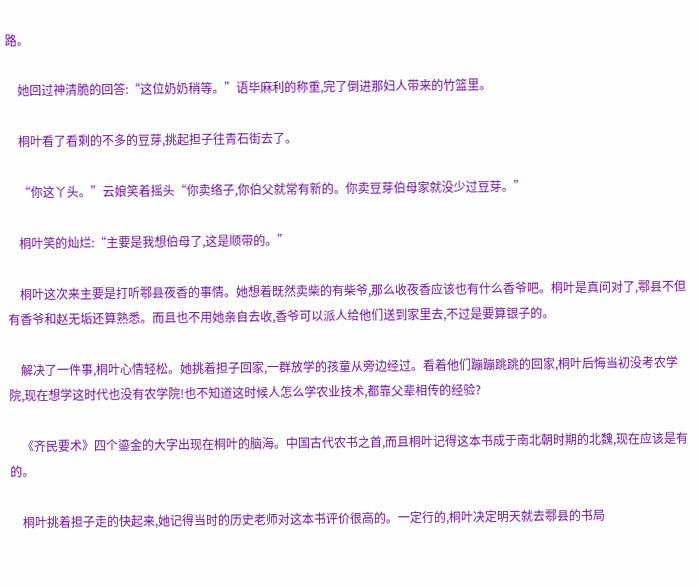路。

    她回过神清脆的回答:“这位奶奶稍等。”语毕麻利的称重,完了倒进那妇人带来的竹篮里。

    桐叶看了看剩的不多的豆芽,挑起担子往青石街去了。

    “你这丫头。”云娘笑着摇头“你卖络子,你伯父就常有新的。你卖豆芽伯母家就没少过豆芽。”

    桐叶笑的灿烂:“主要是我想伯母了,这是顺带的。”

    桐叶这次来主要是打听鄠县夜香的事情。她想着既然卖柴的有柴爷,那么收夜香应该也有什么香爷吧。桐叶是真问对了,鄠县不但有香爷和赵无垢还算熟悉。而且也不用她亲自去收,香爷可以派人给他们送到家里去,不过是要算银子的。

    解决了一件事,桐叶心情轻松。她挑着担子回家,一群放学的孩童从旁边经过。看着他们蹦蹦跳跳的回家,桐叶后悔当初没考农学院,现在想学这时代也没有农学院!也不知道这时候人怎么学农业技术,都靠父辈相传的经验?

    《齐民要术》四个鎏金的大字出现在桐叶的脑海。中国古代农书之首,而且桐叶记得这本书成于南北朝时期的北魏,现在应该是有的。

    桐叶挑着担子走的快起来,她记得当时的历史老师对这本书评价很高的。一定行的,桐叶决定明天就去鄠县的书局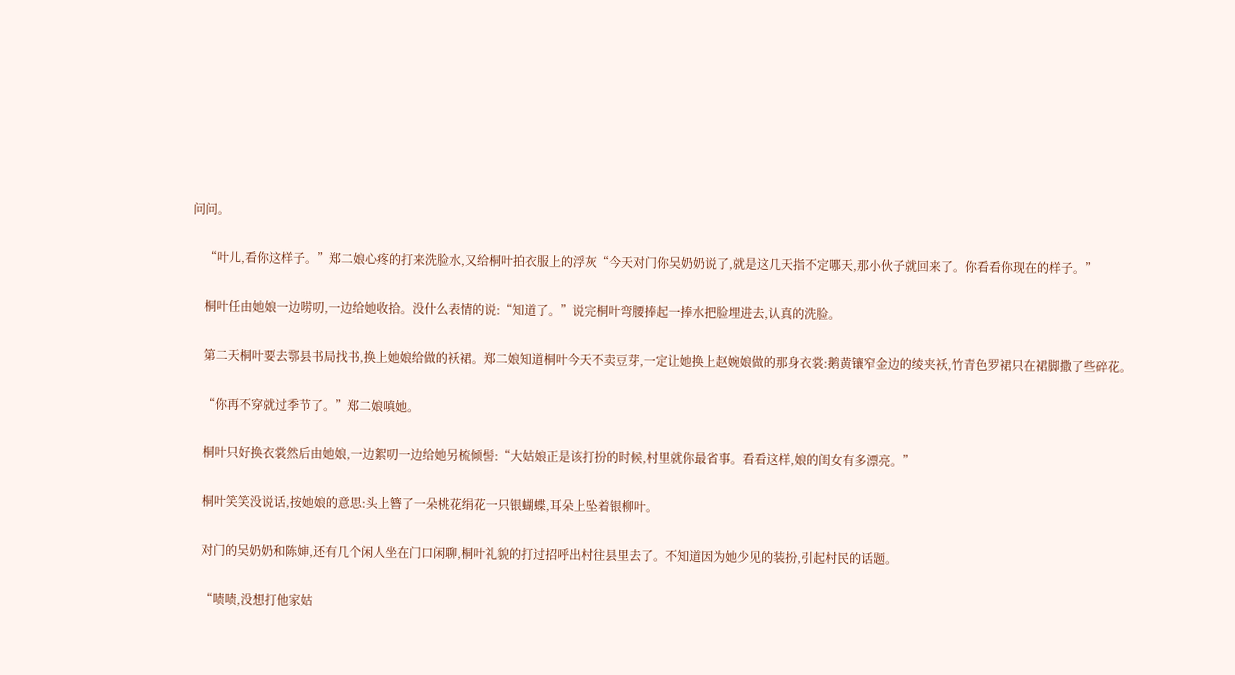问问。

    “叶儿,看你这样子。”郑二娘心疼的打来洗脸水,又给桐叶拍衣服上的浮灰“今天对门你吴奶奶说了,就是这几天指不定哪天,那小伙子就回来了。你看看你现在的样子。”

    桐叶任由她娘一边唠叨,一边给她收拾。没什么表情的说:“知道了。”说完桐叶弯腰捧起一捧水把脸埋进去,认真的洗脸。

    第二天桐叶要去鄠县书局找书,换上她娘给做的袄裙。郑二娘知道桐叶今天不卖豆芽,一定让她换上赵婉娘做的那身衣裳:鹅黄镶窄金边的绫夹袄,竹青色罗裙只在裙脚撒了些碎花。

    “你再不穿就过季节了。”郑二娘嗔她。

    桐叶只好换衣裳然后由她娘,一边絮叨一边给她另梳倾髻:“大姑娘正是该打扮的时候,村里就你最省事。看看这样,娘的闺女有多漂亮。”

    桐叶笑笑没说话,按她娘的意思:头上簪了一朵桃花绢花一只银蝴蝶,耳朵上坠着银柳叶。

    对门的吴奶奶和陈婶,还有几个闲人坐在门口闲聊,桐叶礼貌的打过招呼出村往县里去了。不知道因为她少见的装扮,引起村民的话题。

    “啧啧,没想打他家姑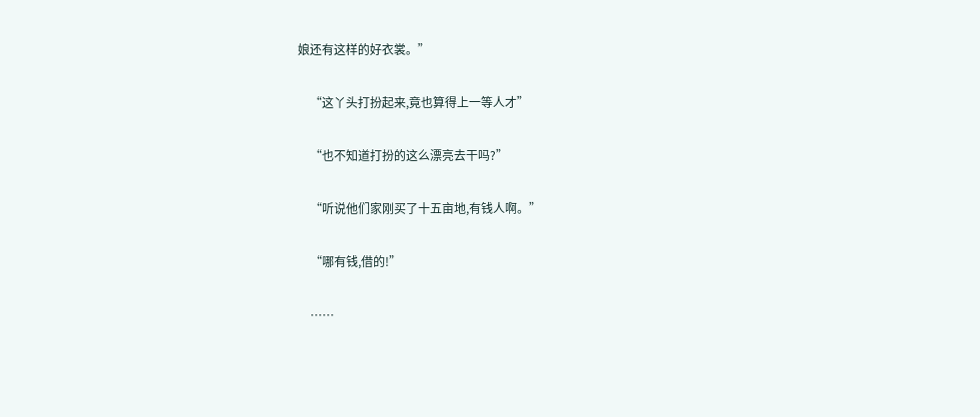娘还有这样的好衣裳。”

    “这丫头打扮起来,竟也算得上一等人才”

    “也不知道打扮的这么漂亮去干吗?”

    “听说他们家刚买了十五亩地,有钱人啊。”

    “哪有钱,借的!”

    ……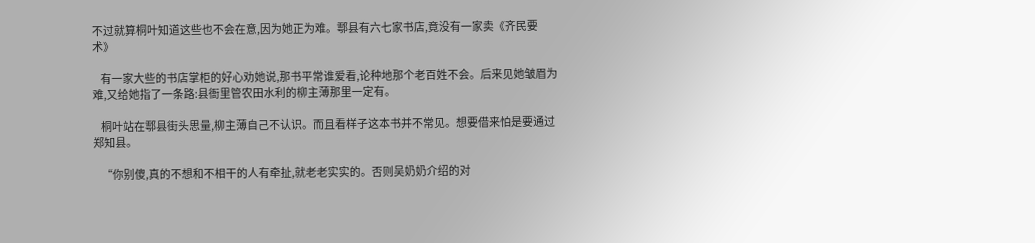不过就算桐叶知道这些也不会在意,因为她正为难。鄠县有六七家书店,竟没有一家卖《齐民要术》

    有一家大些的书店掌柜的好心劝她说,那书平常谁爱看,论种地那个老百姓不会。后来见她皱眉为难,又给她指了一条路:县衙里管农田水利的柳主薄那里一定有。

    桐叶站在鄠县街头思量,柳主薄自己不认识。而且看样子这本书并不常见。想要借来怕是要通过郑知县。

    “你别傻,真的不想和不相干的人有牵扯,就老老实实的。否则吴奶奶介绍的对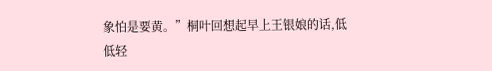象怕是要黄。”桐叶回想起早上王银娘的话,低低轻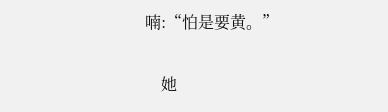喃:“怕是要黄。”

    她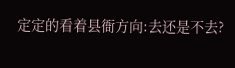定定的看着县衙方向:去还是不去?